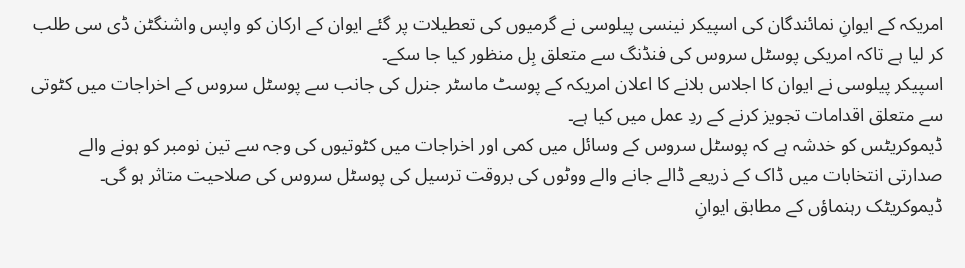امریکہ کے ایوانِ نمائندگان کی اسپیکر نینسی پیلوسی نے گرمیوں کی تعطیلات پر گئے ایوان کے ارکان کو واپس واشنگٹن ڈی سی طلب کر لیا ہے تاکہ امریکی پوسٹل سروس کی فنڈنگ سے متعلق بِل منظور کیا جا سکے۔
اسپیکر پیلوسی نے ایوان کا اجلاس بلانے کا اعلان امریکہ کے پوسٹ ماسٹر جنرل کی جانب سے پوسٹل سروس کے اخراجات میں کٹوتی سے متعلق اقدامات تجویز کرنے کے ردِ عمل میں کیا ہے۔
ڈیموکریٹس کو خدشہ ہے کہ پوسٹل سروس کے وسائل میں کمی اور اخراجات میں کٹوتیوں کی وجہ سے تین نومبر کو ہونے والے صدارتی انتخابات میں ڈاک کے ذریعے ڈالے جانے والے ووٹوں کی بروقت ترسیل کی پوسٹل سروس کی صلاحیت متاثر ہو گی۔
ڈیموکریٹک رہنماؤں کے مطابق ایوانِ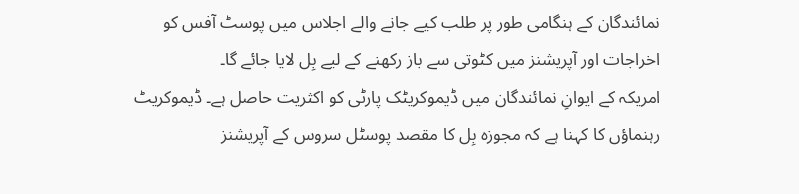نمائندگان کے ہنگامی طور پر طلب کیے جانے والے اجلاس میں پوسٹ آفس کو اخراجات اور آپریشنز میں کٹوتی سے باز رکھنے کے لیے بِل لایا جائے گا۔
امریکہ کے ایوانِ نمائندگان میں ڈیموکریٹک پارٹی کو اکثریت حاصل ہے۔ ڈیموکریٹ رہنماؤں کا کہنا ہے کہ مجوزہ بِل کا مقصد پوسٹل سروس کے آپریشنز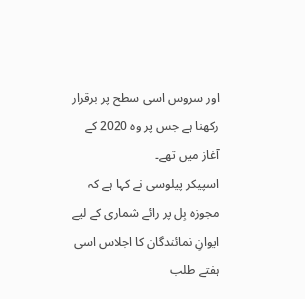اور سروس اسی سطح پر برقرار رکھنا ہے جس پر وہ 2020 کے آغاز میں تھے۔
اسپیکر پیلوسی نے کہا ہے کہ مجوزہ بِل پر رائے شماری کے لیے ایوانِ نمائندگان کا اجلاس اسی ہفتے طلب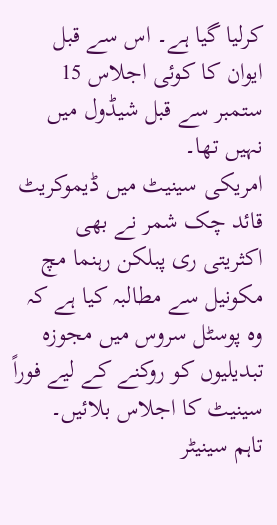کرلیا گیا ہے۔ اس سے قبل ایوان کا کوئی اجلاس 15 ستمبر سے قبل شیڈول میں نہیں تھا۔
امریکی سینیٹ میں ڈیموکریٹ قائد چک شمر نے بھی اکثریتی ری پبلکن رہنما مچ مکونیل سے مطالبہ کیا ہے کہ وہ پوسٹل سروس میں مجوزہ تبدیلیوں کو روکنے کے لیے فوراً سینیٹ کا اجلاس بلائیں۔
تاہم سینیٹر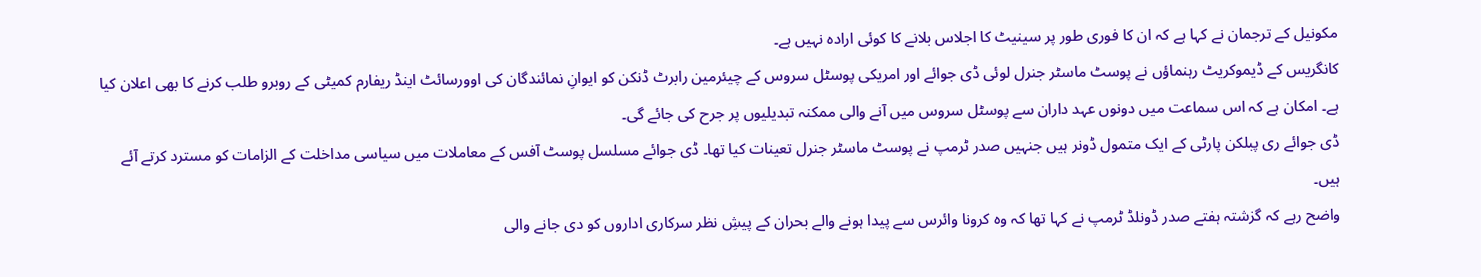مکونیل کے ترجمان نے کہا ہے کہ ان کا فوری طور پر سینیٹ کا اجلاس بلانے کا کوئی ارادہ نہیں ہے۔
کانگریس کے ڈیموکریٹ رہنماؤں نے پوسٹ ماسٹر جنرل لوئی ڈی جوائے اور امریکی پوسٹل سروس کے چیئرمین رابرٹ ڈنکن کو ایوانِ نمائندگان کی اوورسائٹ اینڈ ریفارم کمیٹی کے روبرو طلب کرنے کا بھی اعلان کیا ہے۔ امکان ہے کہ اس سماعت میں دونوں عہد داران سے پوسٹل سروس میں آنے والی ممکنہ تبدیلیوں پر جرح کی جائے گی۔
ڈی جوائے ری پبلکن پارٹی کے ایک متمول ڈونر ہیں جنہیں صدر ٹرمپ نے پوسٹ ماسٹر جنرل تعینات کیا تھا۔ ڈی جوائے مسلسل پوسٹ آفس کے معاملات میں سیاسی مداخلت کے الزامات کو مسترد کرتے آئے ہیں۔
واضح رہے کہ گزشتہ ہفتے صدر ڈونلڈ ٹرمپ نے کہا تھا کہ وہ کرونا وائرس سے پیدا ہونے والے بحران کے پیشِ نظر سرکاری اداروں کو دی جانے والی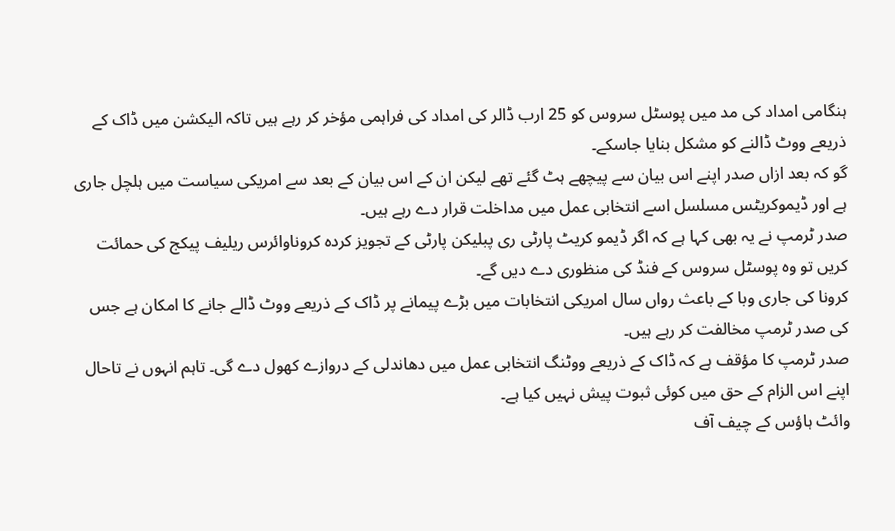ہنگامی امداد کی مد میں پوسٹل سروس کو 25 ارب ڈالر کی امداد کی فراہمی مؤخر کر رہے ہیں تاکہ الیکشن میں ڈاک کے ذریعے ووٹ ڈالنے کو مشکل بنایا جاسکے۔
گو کہ بعد ازاں صدر اپنے اس بیان سے پیچھے ہٹ گئے تھے لیکن ان کے اس بیان کے بعد سے امریکی سیاست میں ہلچل جاری ہے اور ڈیموکریٹس مسلسل اسے انتخابی عمل میں مداخلت قرار دے رہے ہیں۔
صدر ٹرمپ نے یہ بھی کہا ہے کہ اگر ڈیمو کریٹ پارٹی ری پبلیکن پارٹی کے تجویز کردہ کروناوائرس ریلیف پیکج کی حمائت کریں تو وہ پوسٹل سروس کے فنڈ کی منظوری دے دیں گے۔
کرونا کی جاری وبا کے باعث رواں سال امریکی انتخابات میں بڑے پیمانے پر ڈاک کے ذریعے ووٹ ڈالے جانے کا امکان ہے جس کی صدر ٹرمپ مخالفت کر رہے ہیں۔
صدر ٹرمپ کا مؤقف ہے کہ ڈاک کے ذریعے ووٹنگ انتخابی عمل میں دھاندلی کے دروازے کھول دے گی۔ تاہم انہوں نے تاحال اپنے اس الزام کے حق میں کوئی ثبوت پیش نہیں کیا ہے۔
وائٹ ہاؤس کے چیف آف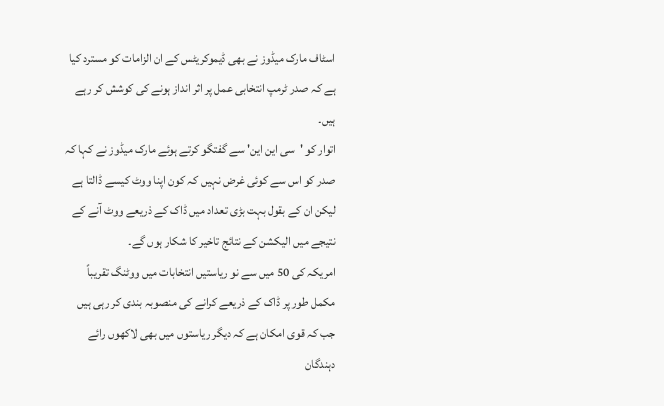اسٹاف مارک میڈوز نے بھی ڈیموکریٹس کے ان الزامات کو مسترد کیا ہے کہ صدر ٹرمپ انتخابی عمل پر اثر انداز ہونے کی کوشش کر رہے ہیں۔
اتوار کو 'سی این این' سے گفتگو کرتے ہوئے مارک میڈوز نے کہا کہ صدر کو اس سے کوئی غرض نہیں کہ کون اپنا ووٹ کیسے ڈالتا ہے لیکن ان کے بقول بہت بڑی تعداد میں ڈاک کے ذریعے ووٹ آنے کے نتیجے میں الیکشن کے نتائج تاخیر کا شکار ہوں گے۔
امریکہ کی 50 میں سے نو ریاستیں انتخابات میں ووٹنگ تقریباً مکمل طور پر ڈاک کے ذریعے کرانے کی منصوبہ بندی کر رہی ہیں جب کہ قوی امکان ہے کہ دیگر ریاستوں میں بھی لاکھوں رائے دہندگان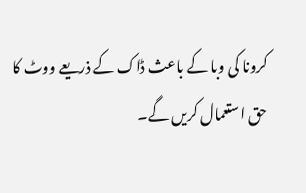کرونا کی وبا کے باعث ڈاک کے ذریعے ووٹ کا حق استعمال کریں گے۔